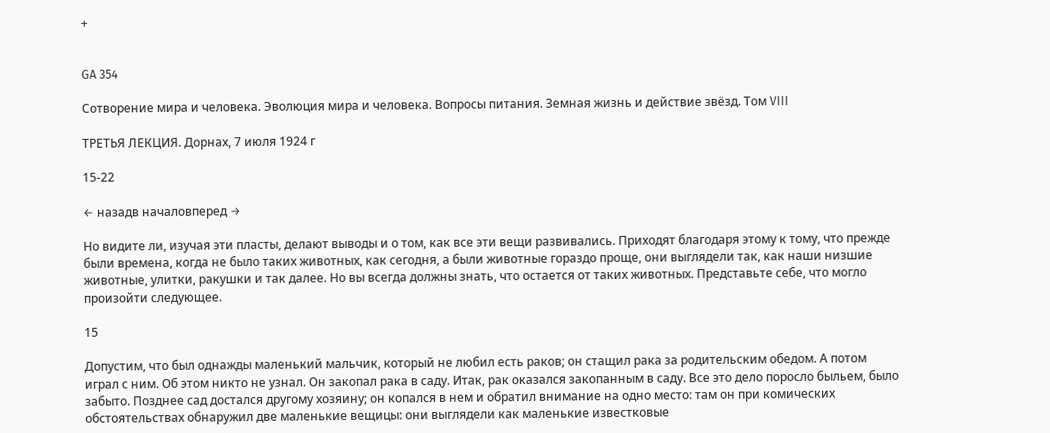+


GA 354

Сотворение мира и человека. Эволюция мира и человека. Вопросы питания. Земная жизнь и действие звёзд. Том VIII

ТРЕТЬЯ ЛЕКЦИЯ. Дорнах, 7 июля 1924 г

15-22

← назадв началовперед →

Но видите ли, изучая эти пласты, делают выводы и о том, как все эти вещи развивались. Приходят благодаря этому к тому, что прежде были времена, когда не было таких животных, как сегодня, а были животные гораздо проще, они выглядели так, как наши низшие животные, улитки, ракушки и так далее. Но вы всегда должны знать, что остается от таких животных. Представьте себе, что могло произойти следующее.

15

Допустим, что был однажды маленький мальчик, который не любил есть раков; он стащил рака за родительским обедом. А потом играл с ним. Об этом никто не узнал. Он закопал рака в саду. Итак, рак оказался закопанным в саду. Все это дело поросло быльем, было забыто. Позднее сад достался другому хозяину; он копался в нем и обратил внимание на одно место: там он при комических обстоятельствах обнаружил две маленькие вещицы: они выглядели как маленькие известковые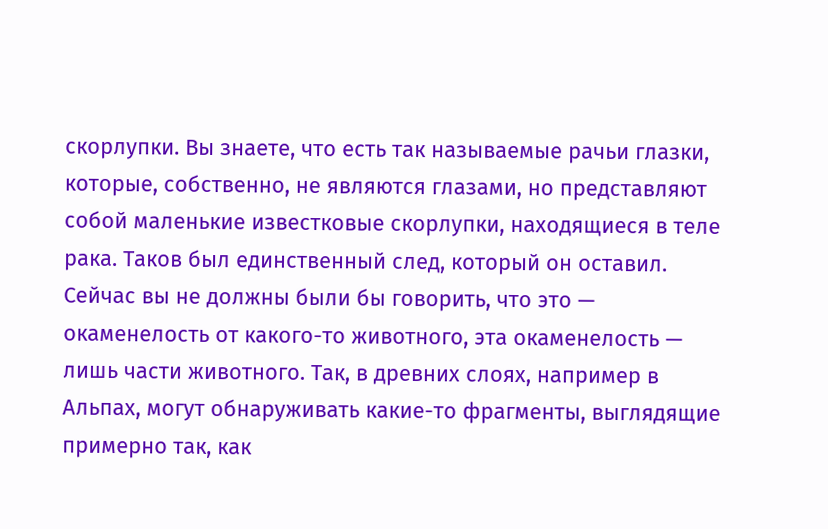скорлупки. Вы знаете, что есть так называемые рачьи глазки, которые, собственно, не являются глазами, но представляют собой маленькие известковые скорлупки, находящиеся в теле рака. Таков был единственный след, который он оставил. Сейчас вы не должны были бы говорить, что это — окаменелость от какого-то животного, эта окаменелость — лишь части животного. Так, в древних слоях, например в Альпах, могут обнаруживать какие-то фрагменты, выглядящие примерно так, как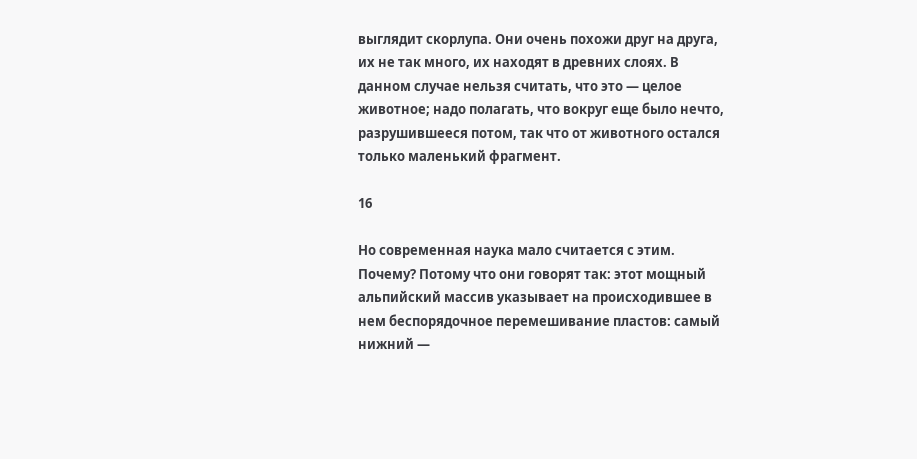выглядит скорлупа. Они очень похожи друг на друга, их не так много, их находят в древних слоях. В данном случае нельзя считать, что это — целое животное; надо полагать, что вокруг еще было нечто, разрушившееся потом, так что от животного остался только маленький фрагмент.

16

Но современная наука мало считается с этим. Почему? Потому что они говорят так: этот мощный альпийский массив указывает на происходившее в нем беспорядочное перемешивание пластов: самый нижний —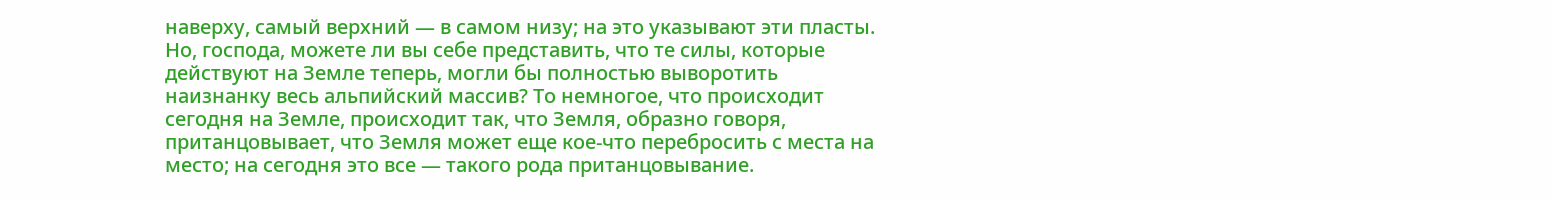наверху, самый верхний — в самом низу; на это указывают эти пласты. Но, господа, можете ли вы себе представить, что те силы, которые действуют на Земле теперь, могли бы полностью выворотить наизнанку весь альпийский массив? То немногое, что происходит сегодня на Земле, происходит так, что Земля, образно говоря, пританцовывает, что Земля может еще кое-что перебросить с места на место; на сегодня это все — такого рода пританцовывание.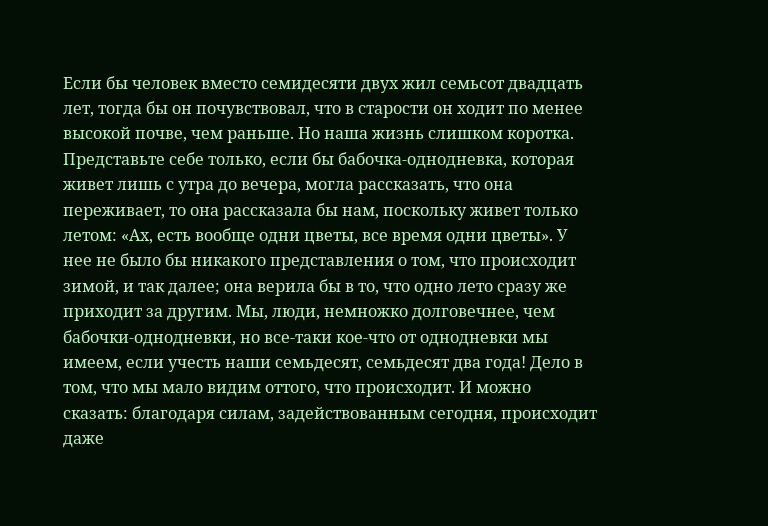Если бы человек вместо семидесяти двух жил семьсот двадцать лет, тогда бы он почувствовал, что в старости он ходит по менее высокой почве, чем раньше. Но наша жизнь слишком коротка. Представьте себе только, если бы бабочка-однодневка, которая живет лишь с утра до вечера, могла рассказать, что она переживает, то она рассказала бы нам, поскольку живет только летом: «Ах, есть вообще одни цветы, все время одни цветы». У нее не было бы никакого представления о том, что происходит зимой, и так далее; она верила бы в то, что одно лето сразу же приходит за другим. Мы, люди, немножко долговечнее, чем бабочки-однодневки, но все-таки кое-что от однодневки мы имеем, если учесть наши семьдесят, семьдесят два года! Дело в том, что мы мало видим оттого, что происходит. И можно сказать: благодаря силам, задействованным сегодня, происходит даже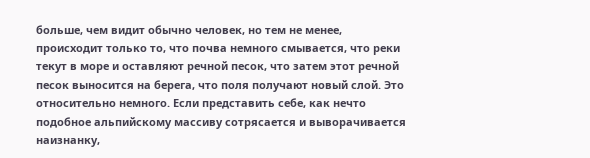больше, чем видит обычно человек, но тем не менее, происходит только то, что почва немного смывается, что реки текут в море и оставляют речной песок, что затем этот речной песок выносится на берега, что поля получают новый слой. Это относительно немного. Если представить себе, как нечто подобное альпийскому массиву сотрясается и выворачивается наизнанку,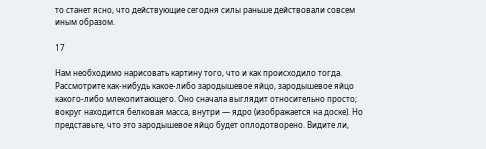то станет ясно, что действующие сегодня силы раньше действовали совсем иным образом.

17

Нам необходимо нарисовать картину того, что и как происходило тогда. Рассмотрите как-нибудь какое-либо зародышевое яйцо, зародышевое яйцо какого-либо млекопитающего. Оно сначала выглядит относительно просто; вокруг находится белковая масса, внутри — ядро (изображается на доске). Но представьте, что это зародышевое яйцо будет оплодотворено. Видите ли,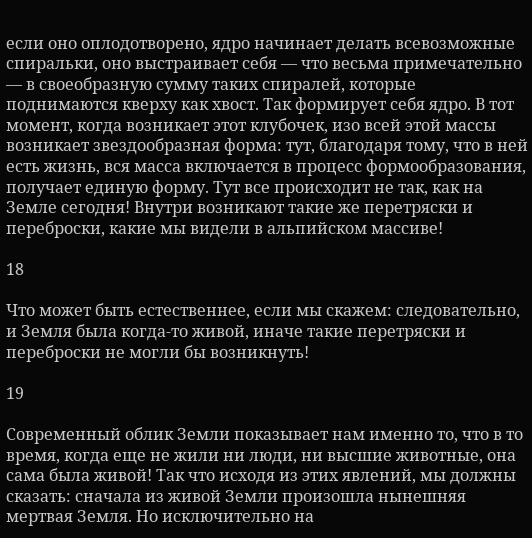если оно оплодотворено, ядро начинает делать всевозможные спиральки, оно выстраивает себя — что весьма примечательно — в своеобразную сумму таких спиралей, которые поднимаются кверху как хвост. Так формирует себя ядро. В тот момент, когда возникает этот клубочек, изо всей этой массы возникает звездообразная форма: тут, благодаря тому, что в ней есть жизнь, вся масса включается в процесс формообразования, получает единую форму. Тут все происходит не так, как на Земле сегодня! Внутри возникают такие же перетряски и переброски, какие мы видели в альпийском массиве!

18

Что может быть естественнее, если мы скажем: следовательно, и Земля была когда-то живой, иначе такие перетряски и переброски не могли бы возникнуть!

19

Современный облик Земли показывает нам именно то, что в то время, когда еще не жили ни люди, ни высшие животные, она сама была живой! Так что исходя из этих явлений, мы должны сказать: сначала из живой Земли произошла нынешняя мертвая Земля. Но исключительно на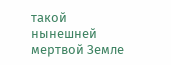такой нынешней мертвой Земле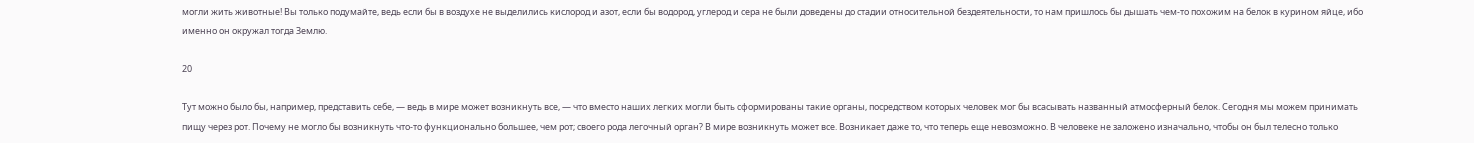могли жить животные! Вы только подумайте, ведь если бы в воздухе не выделились кислород и азот, если бы водород, углерод и сера не были доведены до стадии относительной бездеятельности, то нам пришлось бы дышать чем-то похожим на белок в курином яйце, ибо именно он окружал тогда Землю.

20

Тут можно было бы, например, представить себе, — ведь в мире может возникнуть все, — что вместо наших легких могли быть сформированы такие органы, посредством которых человек мог бы всасывать названный атмосферный белок. Сегодня мы можем принимать пищу через рот. Почему не могло бы возникнуть что-то функционально большее, чем рот; своего рода легочный орган? В мире возникнуть может все. Возникает даже то, что теперь еще невозможно. В человеке не заложено изначально, чтобы он был телесно только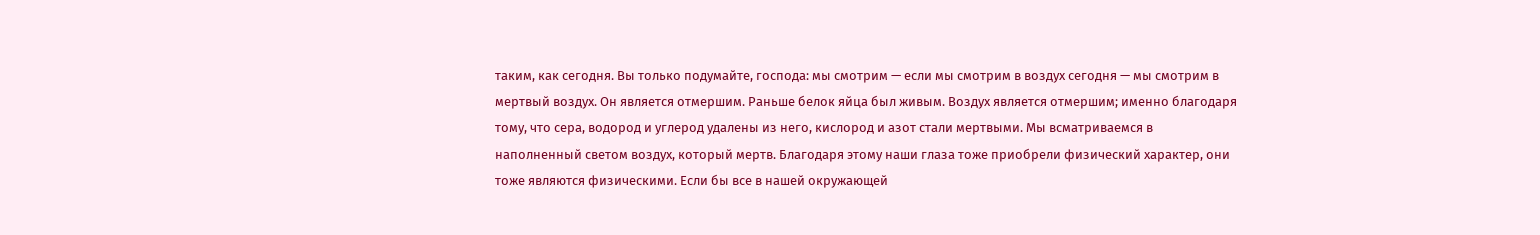таким, как сегодня. Вы только подумайте, господа: мы смотрим — если мы смотрим в воздух сегодня — мы смотрим в мертвый воздух. Он является отмершим. Раньше белок яйца был живым. Воздух является отмершим; именно благодаря тому, что сера, водород и углерод удалены из него, кислород и азот стали мертвыми. Мы всматриваемся в наполненный светом воздух, который мертв. Благодаря этому наши глаза тоже приобрели физический характер, они тоже являются физическими. Если бы все в нашей окружающей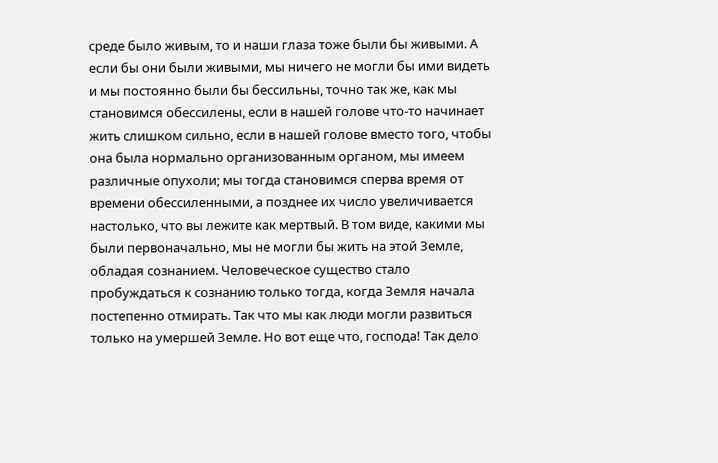среде было живым, то и наши глаза тоже были бы живыми. А если бы они были живыми, мы ничего не могли бы ими видеть и мы постоянно были бы бессильны, точно так же, как мы становимся обессилены, если в нашей голове что-то начинает жить слишком сильно, если в нашей голове вместо того, чтобы она была нормально организованным органом, мы имеем различные опухоли; мы тогда становимся сперва время от времени обессиленными, а позднее их число увеличивается настолько, что вы лежите как мертвый. В том виде, какими мы были первоначально, мы не могли бы жить на этой Земле, обладая сознанием. Человеческое существо стало пробуждаться к сознанию только тогда, когда Земля начала постепенно отмирать. Так что мы как люди могли развиться только на умершей Земле. Но вот еще что, господа! Так дело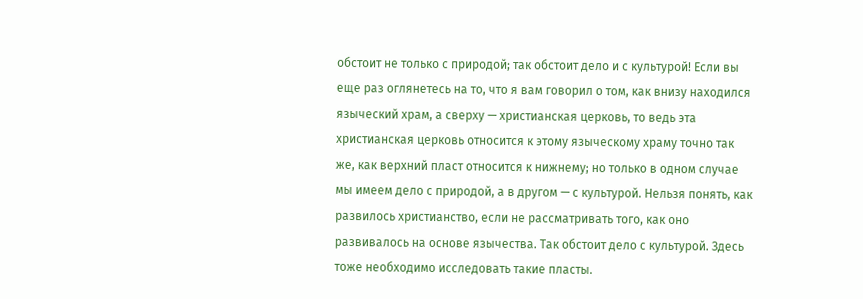обстоит не только с природой; так обстоит дело и с культурой! Если вы еще раз оглянетесь на то, что я вам говорил о том, как внизу находился языческий храм, а сверху — христианская церковь, то ведь эта христианская церковь относится к этому языческому храму точно так же, как верхний пласт относится к нижнему; но только в одном случае мы имеем дело с природой, а в другом — с культурой. Нельзя понять, как развилось христианство, если не рассматривать того, как оно развивалось на основе язычества. Так обстоит дело с культурой. Здесь тоже необходимо исследовать такие пласты.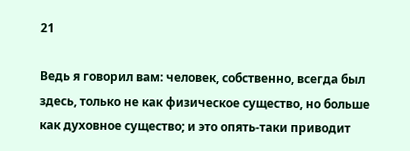21

Ведь я говорил вам: человек, собственно, всегда был здесь, только не как физическое существо, но больше как духовное существо; и это опять-таки приводит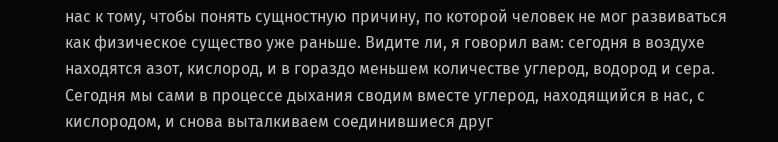нас к тому, чтобы понять сущностную причину, по которой человек не мог развиваться как физическое существо уже раньше. Видите ли, я говорил вам: сегодня в воздухе находятся азот, кислород, и в гораздо меньшем количестве углерод, водород и сера. Сегодня мы сами в процессе дыхания сводим вместе углерод, находящийся в нас, с кислородом, и снова выталкиваем соединившиеся друг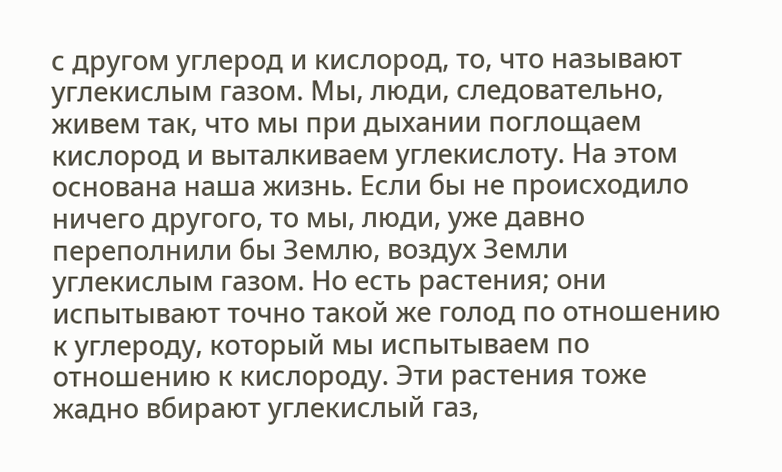с другом углерод и кислород, то, что называют углекислым газом. Мы, люди, следовательно, живем так, что мы при дыхании поглощаем кислород и выталкиваем углекислоту. На этом основана наша жизнь. Если бы не происходило ничего другого, то мы, люди, уже давно переполнили бы Землю, воздух Земли углекислым газом. Но есть растения; они испытывают точно такой же голод по отношению к углероду, который мы испытываем по отношению к кислороду. Эти растения тоже жадно вбирают углекислый газ,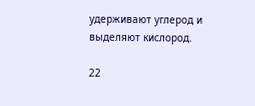удерживают углерод и выделяют кислород.

22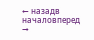← назадв началовперед →